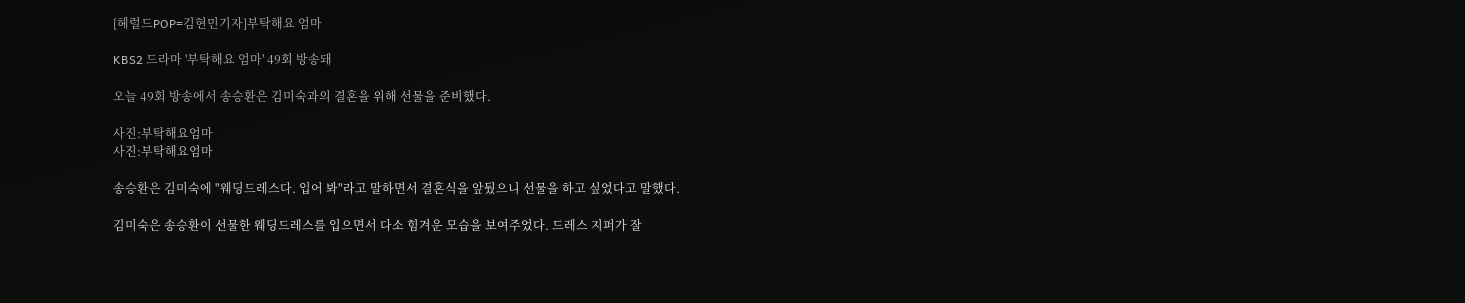[헤럴드POP=김현민기자]부탁해요 엄마

KBS2 드라마 '부탁해요 엄마' 49회 방송돼

오늘 49회 방송에서 송승환은 김미숙과의 결혼을 위해 선물을 준비했다.

사진:부탁해요엄마
사진:부탁해요엄마

송승환은 김미숙에 "웨딩드레스다. 입어 봐"라고 말하면서 결혼식을 앞뒀으니 선물을 하고 싶었다고 말했다.

김미숙은 송승환이 선물한 웨딩드레스를 입으면서 다소 힘겨운 모습을 보여주었다. 드레스 지퍼가 잘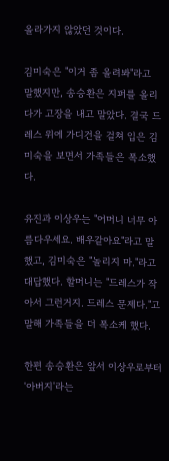올라가지 않았던 것이다.

김미숙은 "이거 좀 올려봐"라고 말했지만, 송승환은 지퍼를 올리다가 고장을 내고 말았다. 결국 드레스 위에 가디건을 걸쳐 입은 김미숙을 보면서 가족들은 폭소했다.

유진과 이상우는 "어머니 너무 아름다우세요. 배우같아요"라고 말했고, 김미숙은 "놀리지 마."라고 대답했다. 할머니는 "드레스가 작아서 그런거지. 드레스 문제다."고 말해 가족들을 더 폭소케 했다.

한편 송승환은 앞서 이상우로부터 '아버지'라는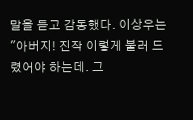말을 듣고 감동했다. 이상우는 "아버지! 진작 이렇게 불러 드렸어야 하는데. 그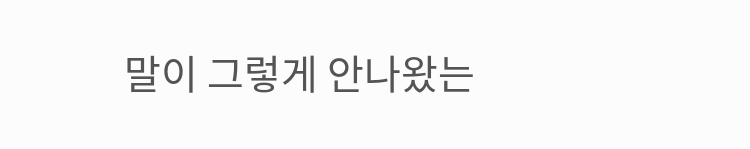말이 그렇게 안나왔는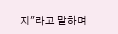지"라고 말하며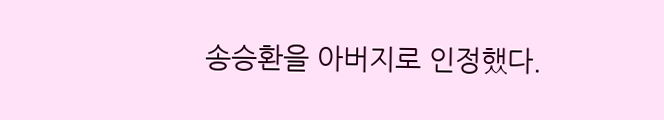송승환을 아버지로 인정했다.